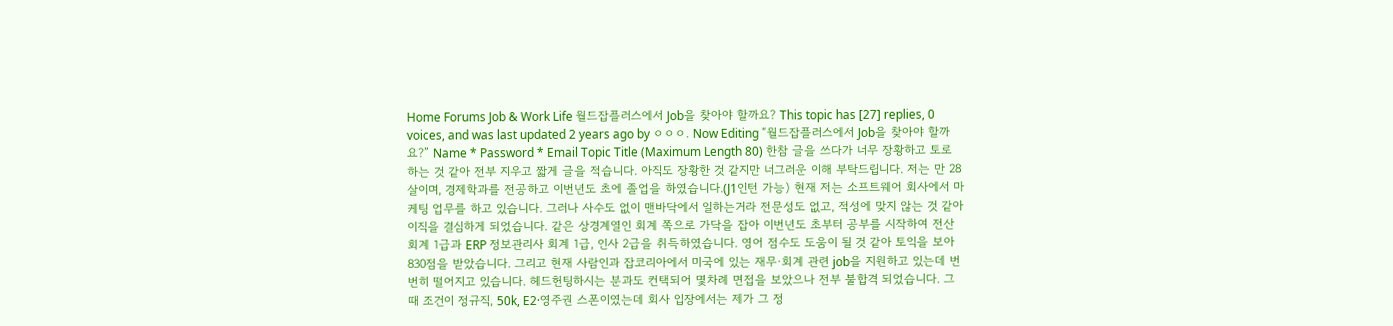Home Forums Job & Work Life 월드잡플러스에서 Job을 찾아야 할까요? This topic has [27] replies, 0 voices, and was last updated 2 years ago by ㅇㅇㅇ. Now Editing “월드잡플러스에서 Job을 찾아야 할까요?” Name * Password * Email Topic Title (Maximum Length 80) 한참 글을 쓰다가 너무 장황하고 토로하는 것 같아 전부 지우고 짧게 글을 적습니다. 아직도 장황한 것 같지만 너그러운 이해 부탁드립니다. 저는 만 28살이며, 경제학과를 전공하고 이번년도 초에 졸업을 하였습니다.(J1인턴 가능) 현재 저는 소프트웨어 회사에서 마케팅 업무를 하고 있습니다. 그러나 사수도 없이 맨바닥에서 일하는거라 전문성도 없고, 적성에 맞지 않는 것 같아 이직을 결심하게 되었습니다. 같은 상경계열인 회계 쪽으로 가닥을 잡아 이번년도 초부터 공부를 시작하여 전산회계 1급과 ERP 정보관리사 회계 1급, 인사 2급을 취득하였습니다. 영어 점수도 도움이 될 것 같아 토익을 보아 830점을 받았습니다. 그리고 현재 사람인과 잡코리아에서 미국에 있는 재무·회계 관련 job을 지원하고 있는데 번번히 떨어지고 있습니다. 헤드헌팅하시는 분과도 컨택되어 몇차례 면접을 보았으나 전부 불합격 되었습니다. 그때 조건이 정규직, 50k, E2·영주권 스폰이였는데 회사 입장에서는 제가 그 정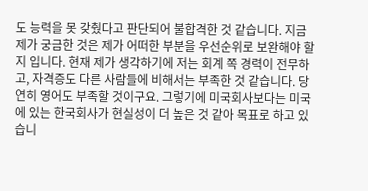도 능력을 못 갖췄다고 판단되어 불합격한 것 같습니다. 지금 제가 궁금한 것은 제가 어떠한 부분을 우선순위로 보완해야 할지 입니다. 현재 제가 생각하기에 저는 회계 쪽 경력이 전무하고, 자격증도 다른 사람들에 비해서는 부족한 것 같습니다. 당연히 영어도 부족할 것이구요. 그렇기에 미국회사보다는 미국에 있는 한국회사가 현실성이 더 높은 것 같아 목표로 하고 있습니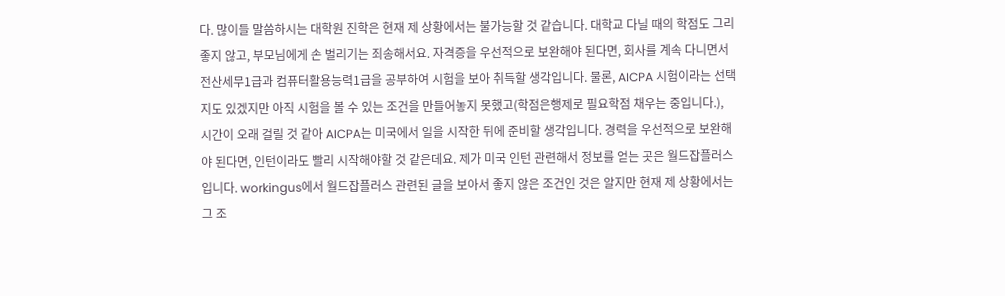다. 많이들 말씀하시는 대학원 진학은 현재 제 상황에서는 불가능할 것 같습니다. 대학교 다닐 때의 학점도 그리 좋지 않고, 부모님에게 손 벌리기는 죄송해서요. 자격증을 우선적으로 보완해야 된다면, 회사를 계속 다니면서 전산세무1급과 컴퓨터활용능력1급을 공부하여 시험을 보아 취득할 생각입니다. 물론, AICPA 시험이라는 선택지도 있겠지만 아직 시험을 볼 수 있는 조건을 만들어놓지 못했고(학점은행제로 필요학점 채우는 중입니다.), 시간이 오래 걸릴 것 같아 AICPA는 미국에서 일을 시작한 뒤에 준비할 생각입니다. 경력을 우선적으로 보완해야 된다면, 인턴이라도 빨리 시작해야할 것 같은데요. 제가 미국 인턴 관련해서 정보를 얻는 곳은 월드잡플러스입니다. workingus에서 월드잡플러스 관련된 글을 보아서 좋지 않은 조건인 것은 알지만 현재 제 상황에서는 그 조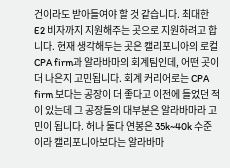건이라도 받아들여야 할 것 같습니다. 최대한 E2 비자까지 지원해주는 곳으로 지원하려고 합니다. 현재 생각해두는 곳은 캘리포니아의 로컬CPA firm과 알라바마의 회계팀인데, 어떤 곳이 더 나은지 고민됩니다. 회계 커리어로는 CPA firm 보다는 공장이 더 좋다고 이전에 들었던 적이 있는데 그 공장들의 대부분은 알라바마라 고민이 됩니다. 허나 둘다 연봉은 35k~40k 수준이라 캘리포니아보다는 알라바마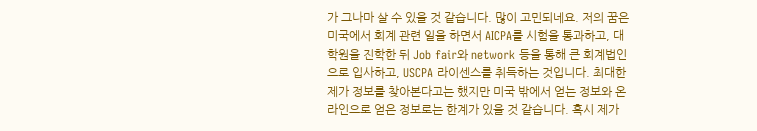가 그나마 살 수 있을 것 같습니다. 많이 고민되네요. 저의 꿈은 미국에서 회계 관련 일을 하면서 AICPA를 시험을 통과하고, 대학원을 진학한 뒤 Job fair와 network 등을 통해 큰 회계법인으로 입사하고, USCPA 라이센스를 취득하는 것입니다. 최대한 제가 정보를 찾아본다고는 했지만 미국 밖에서 얻는 정보와 온라인으로 얻은 정보로는 한계가 있을 것 같습니다. 혹시 제가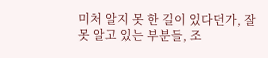미처 알지 못 한 길이 있다던가, 잘못 알고 있는 부분들, 조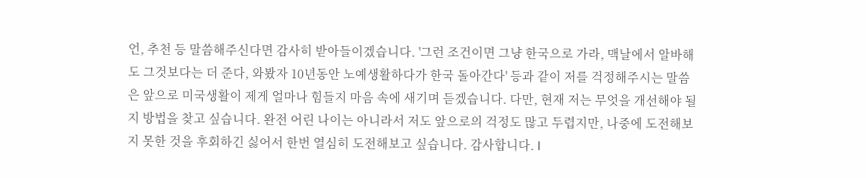언, 추천 등 말씀해주신다면 감사히 받아들이겠습니다. '그런 조건이면 그냥 한국으로 가라, 맥날에서 알바해도 그것보다는 더 준다, 와봤자 10년동안 노예생활하다가 한국 돌아간다' 등과 같이 저를 걱정해주시는 말씀은 앞으로 미국생활이 제게 얼마나 힘들지 마음 속에 새기며 듣겠습니다. 다만, 현재 저는 무엇을 개선해야 될지 방법을 찾고 싶습니다. 완전 어린 나이는 아니라서 저도 앞으로의 걱정도 많고 두렵지만, 나중에 도전해보지 못한 것을 후회하긴 싫어서 한번 열심히 도전해보고 싶습니다. 감사합니다. I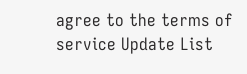agree to the terms of service Update List